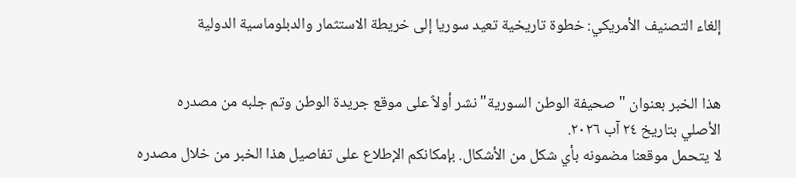إلغاء التصنيف الأمريكي: خطوة تاريخية تعيد سوريا إلى خريطة الاستثمار والدبلوماسية الدولية


هذا الخبر بعنوان "صحيفة الوطن السورية" نشر أولاً على موقع جريدة الوطن وتم جلبه من مصدره الأصلي بتاريخ ٢٤ آب ٢٠٢٦.
لا يتحمل موقعنا مضمونه بأي شكل من الأشكال. بإمكانكم الإطلاع على تفاصيل هذا الخبر من خلال مصدره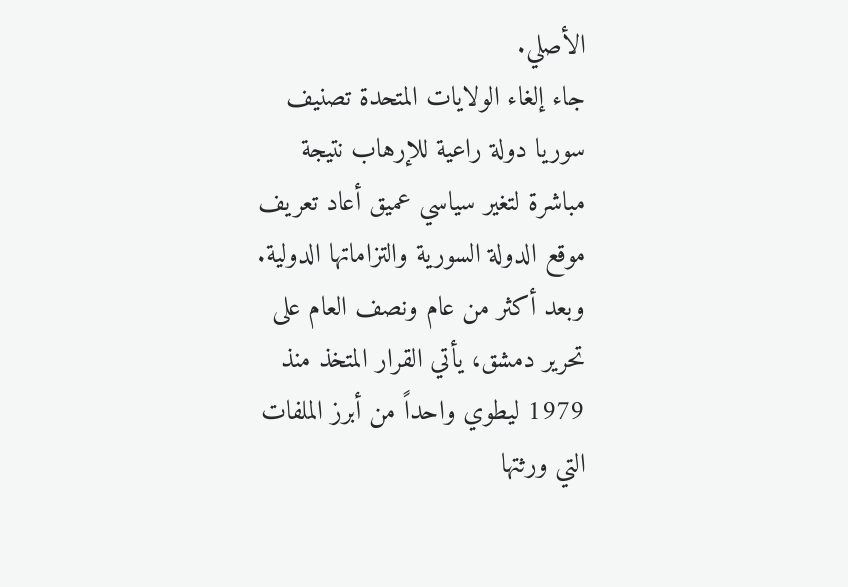الأصلي.
جاء إلغاء الولايات المتحدة تصنيف سوريا دولة راعية للإرهاب نتيجة مباشرة لتغير سياسي عميق أعاد تعريف موقع الدولة السورية والتزاماتها الدولية. وبعد أكثر من عام ونصف العام على تحرير دمشق، يأتي القرار المتخذ منذ 1979 ليطوي واحداً من أبرز الملفات التي ورثتها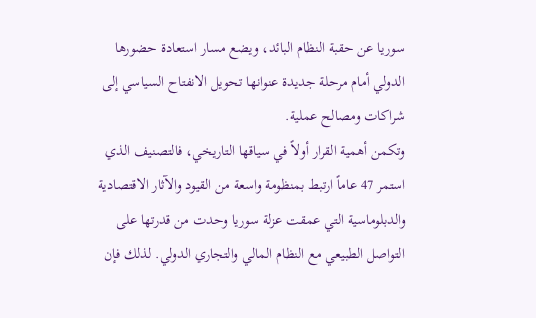سوريا عن حقبة النظام البائد، ويضع مسار استعادة حضورها الدولي أمام مرحلة جديدة عنوانها تحويل الانفتاح السياسي إلى شراكات ومصالح عملية.
وتكمن أهمية القرار أولاً في سياقها التاريخي، فالتصنيف الذي استمر 47 عاماً ارتبط بمنظومة واسعة من القيود والآثار الاقتصادية والدبلوماسية التي عمقت عزلة سوريا وحدت من قدرتها على التواصل الطبيعي مع النظام المالي والتجاري الدولي. لذلك فإن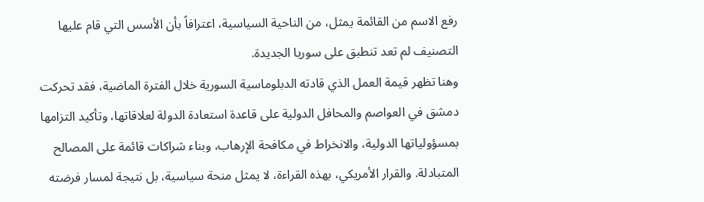رفع الاسم من القائمة يمثل، من الناحية السياسية، اعترافاً بأن الأسس التي قام عليها التصنيف لم تعد تنطبق على سوريا الجديدة.
وهنا تظهر قيمة العمل الذي قادته الدبلوماسية السورية خلال الفترة الماضية، فقد تحركت دمشق في العواصم والمحافل الدولية على قاعدة استعادة الدولة لعلاقاتها، وتأكيد التزامها بمسؤولياتها الدولية، والانخراط في مكافحة الإرهاب، وبناء شراكات قائمة على المصالح المتبادلة. والقرار الأمريكي، بهذه القراءة، لا يمثل منحة سياسية، بل نتيجة لمسار فرضته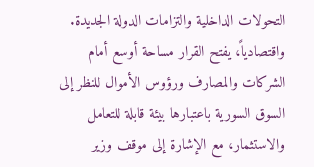التحولات الداخلية والتزامات الدولة الجديدة.
واقتصادياً، يفتح القرار مساحة أوسع أمام الشركات والمصارف ورؤوس الأموال للنظر إلى السوق السورية باعتبارها بيئة قابلة للتعامل والاستثمار، مع الإشارة إلى موقف وزير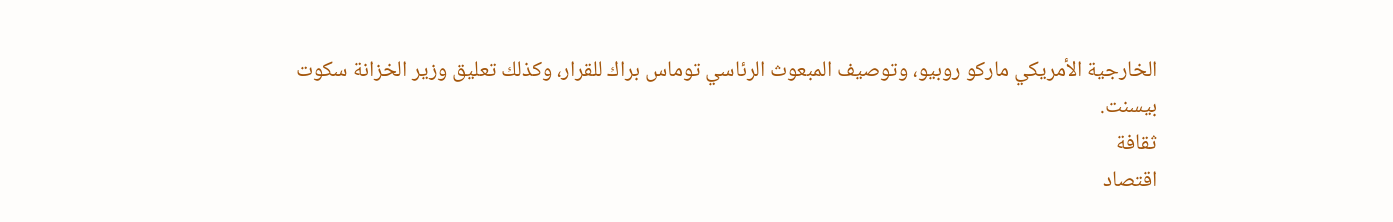الخارجية الأمريكي ماركو روبيو، وتوصيف المبعوث الرئاسي توماس براك للقرار، وكذلك تعليق وزير الخزانة سكوت بيسنت.
ثقافة
اقتصاد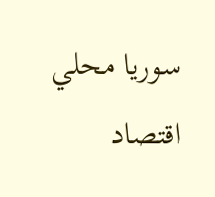سوريا محلي
اقتصاد